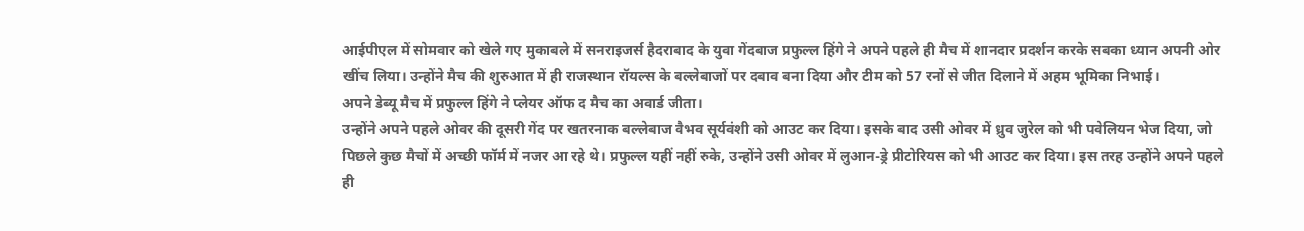आईपीएल में सोमवार को खेले गए मुकाबले में सनराइजर्स हैदराबाद के युवा गेंदबाज प्रफुल्ल हिंगे ने अपने पहले ही मैच में शानदार प्रदर्शन करके सबका ध्यान अपनी ओर खींच लिया। उन्होंने मैच की शुरुआत में ही राजस्थान रॉयल्स के बल्लेबाजों पर दबाव बना दिया और टीम को 57 रनों से जीत दिलाने में अहम भूमिका निभाई।
अपने डेब्यू मैच में प्रफुल्ल हिंगे ने प्लेयर ऑफ द मैच का अवार्ड जीता।
उन्होंने अपने पहले ओवर की दूसरी गेंद पर खतरनाक बल्लेबाज वैभव सूर्यवंशी को आउट कर दिया। इसके बाद उसी ओवर में ध्रुव जुरेल को भी पवेलियन भेज दिया, जो पिछले कुछ मैचों में अच्छी फॉर्म में नजर आ रहे थे। प्रफुल्ल यहीं नहीं रुके, उन्होंने उसी ओवर में लुआन-ड्रे प्रीटोरियस को भी आउट कर दिया। इस तरह उन्होंने अपने पहले ही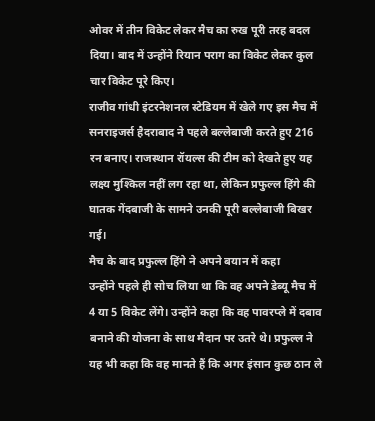ओवर में तीन विकेट लेकर मैच का रुख पूरी तरह बदल दिया। बाद में उन्होंने रियान पराग का विकेट लेकर कुल चार विकेट पूरे किए।
राजीव गांधी इंटरनेशनल स्टेडियम में खेले गए इस मैच में सनराइजर्स हैदराबाद ने पहले बल्लेबाजी करते हुए 216 रन बनाए। राजस्थान रॉयल्स की टीम को देखते हुए यह लक्ष्य मुश्किल नहीं लग रहा था, लेकिन प्रफुल्ल हिंगे की घातक गेंदबाजी के सामने उनकी पूरी बल्लेबाजी बिखर गई।
मैच के बाद प्रफुल्ल हिंगे ने अपने बयान में कहा
उन्होंने पहले ही सोच लिया था कि वह अपने डेब्यू मैच में 4 या 5 विकेट लेंगे। उन्होंने कहा कि वह पावरप्ले में दबाव बनाने की योजना के साथ मैदान पर उतरे थे। प्रफुल्ल ने यह भी कहा कि वह मानते हैं कि अगर इंसान कुछ ठान ले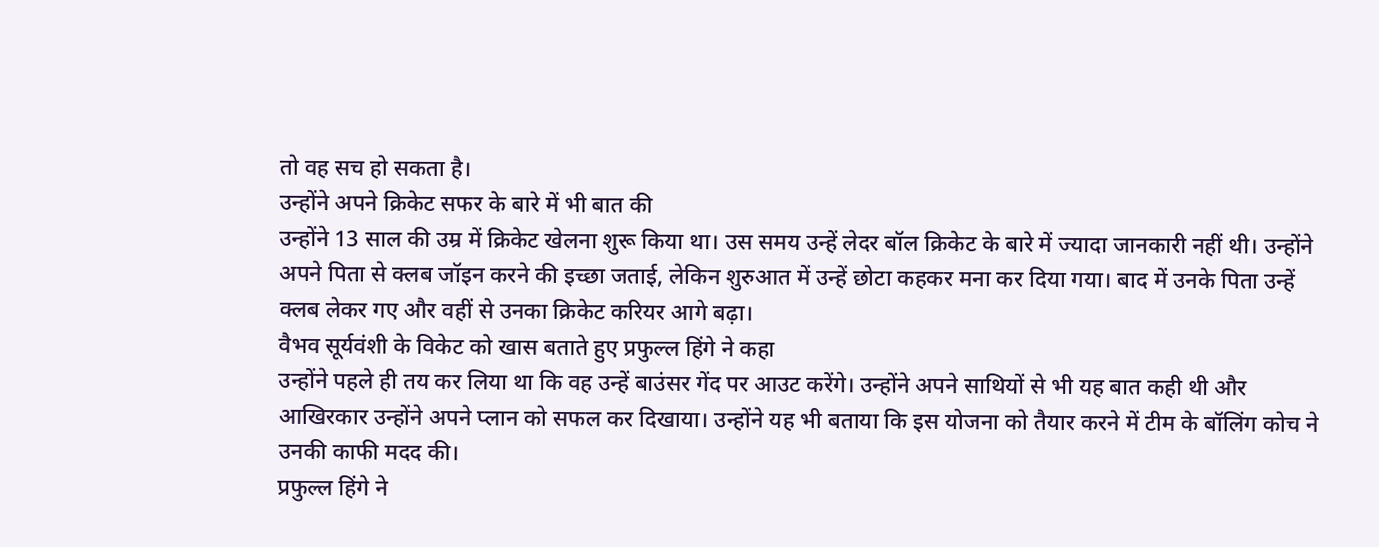तो वह सच हो सकता है।
उन्होंने अपने क्रिकेट सफर के बारे में भी बात की
उन्होंने 13 साल की उम्र में क्रिकेट खेलना शुरू किया था। उस समय उन्हें लेदर बॉल क्रिकेट के बारे में ज्यादा जानकारी नहीं थी। उन्होंने अपने पिता से क्लब जॉइन करने की इच्छा जताई, लेकिन शुरुआत में उन्हें छोटा कहकर मना कर दिया गया। बाद में उनके पिता उन्हें क्लब लेकर गए और वहीं से उनका क्रिकेट करियर आगे बढ़ा।
वैभव सूर्यवंशी के विकेट को खास बताते हुए प्रफुल्ल हिंगे ने कहा
उन्होंने पहले ही तय कर लिया था कि वह उन्हें बाउंसर गेंद पर आउट करेंगे। उन्होंने अपने साथियों से भी यह बात कही थी और आखिरकार उन्होंने अपने प्लान को सफल कर दिखाया। उन्होंने यह भी बताया कि इस योजना को तैयार करने में टीम के बॉलिंग कोच ने उनकी काफी मदद की।
प्रफुल्ल हिंगे ने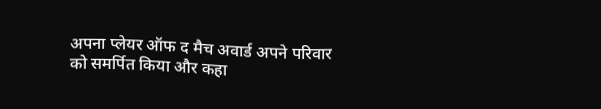अपना प्लेयर ऑफ द मैच अवार्ड अपने परिवार को समर्पित किया और कहा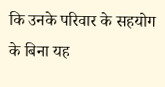कि उनके परिवार के सहयोग के बिना यह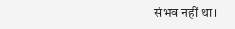संभव नहीं था।